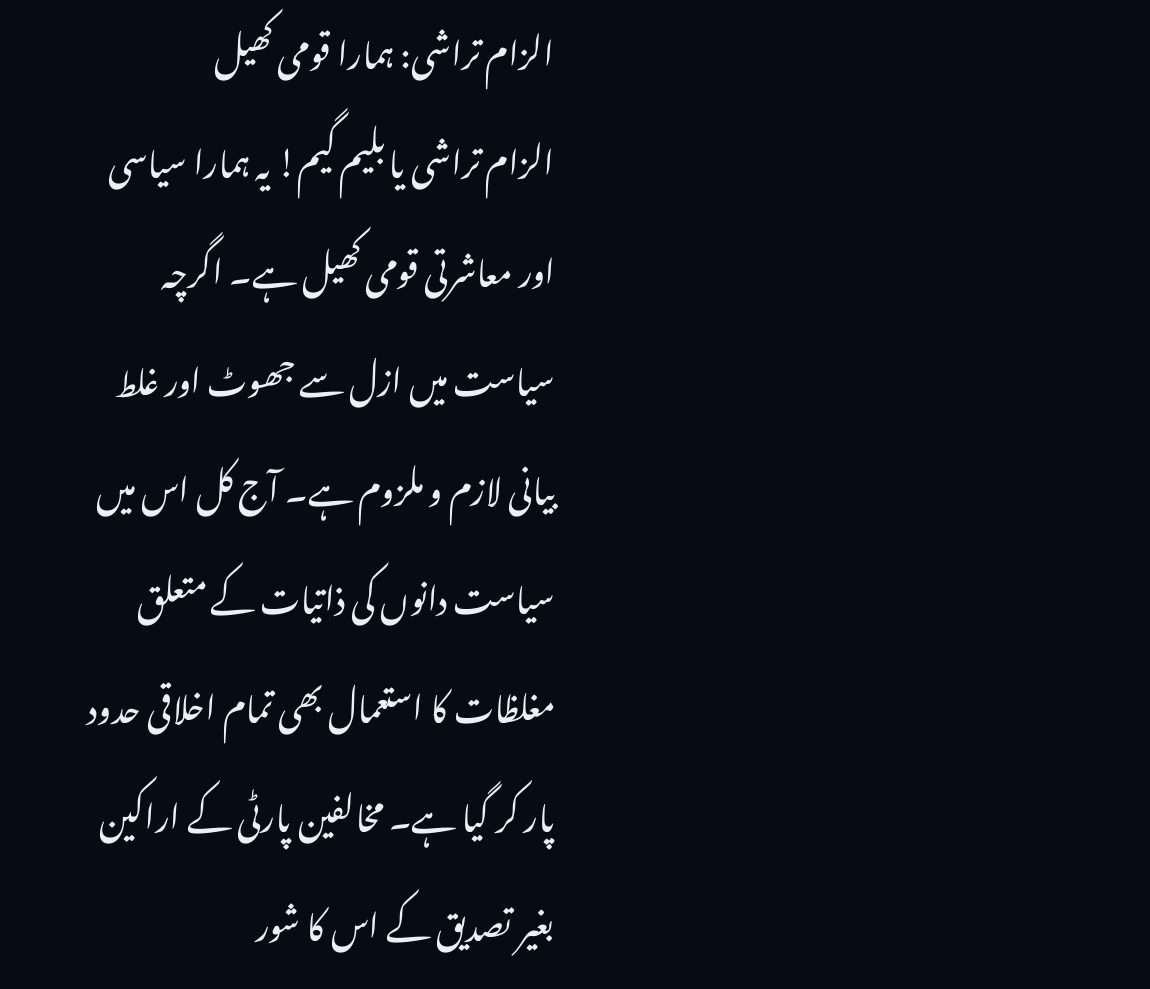الزام تراشی: ہمارا قومی کھیل
الزام تراشی یا بلیم گیم! یہ ہمارا سیاسی اور معاشرتی قومی کھیل ہے۔ اگرچہ سیاست میں ازل سے جھوٹ اور غلط بیانی لازم و ملزوم ہے۔ آج کل اس میں سیاست دانوں کی ذاتیات کے متعلق مغلظات کا استعمال بھی تمام اخلاقی حدود پار کر گیا ہے۔ مخالفین پارٹی کے اراکین بغیر تصدیق کے اس کا شور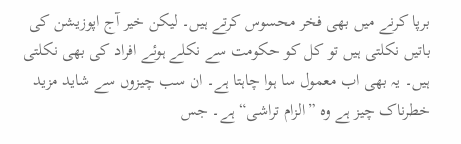برپا کرنے میں بھی فخر محسوس کرتے ہیں۔ لیکن خیر آج اپوزیشن کی باتیں نکلتی ہیں تو کل کو حکومت سے نکلے ہوئے افراد کی بھی نکلتی ہیں۔ یہ بھی اب معمول سا ہوا چاہتا ہے۔ ان سب چیزوں سے شاید مزید خطرناک چیز ہے وہ ”الزام تراشی“ ہے۔ جس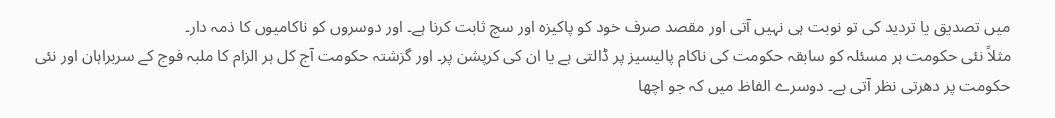میں تصدیق یا تردید کی تو نوبت ہی نہیں آتی اور مقصد صرف خود کو پاکیزہ اور سچ ثابت کرنا ہے۔ اور دوسروں کو ناکامیوں کا ذمہ دار۔
مثلاً نئی حکومت ہر مسئلہ کو سابقہ حکومت کی ناکام پالیسیز پر ڈالتی ہے یا ان کی کرپشن پر۔ اور گزشتہ حکومت آج کل ہر الزام کا ملبہ فوج کے سربراہان اور نئی حکومت پر دھرتی نظر آتی ہے۔ دوسرے الفاظ میں کہ جو اچھا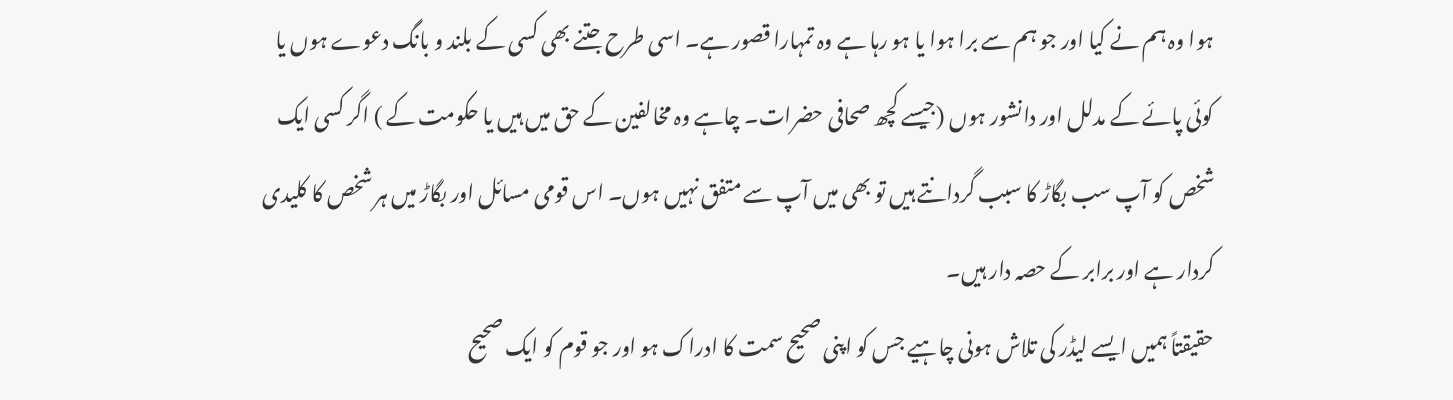ہوا وہ ہم نے کیا اور جو ہم سے برا ہوا یا ہو رہا ہے وہ تمہارا قصور ہے۔ اسی طرح جتنے بھی کسی کے بلند و بانگ دعوے ہوں یا کوئی پائے کے مدلل اور دانشور ہوں (جیسے کچھ صحافی حضرات۔ چاہے وہ مخالفین کے حق میں ہیں یا حکومت کے ) اگر کسی ایک شخص کو آپ سب بگاڑ کا سبب گردانتے ہیں تو بھی میں آپ سے متفق نہیں ہوں۔ اس قومی مسائل اور بگاڑ میں ہر شخص کا کلیدی کردار ہے اور برابر کے حصہ دار ہیں۔
حقیقتاً ہمیں ایسے لیڈر کی تلاش ہونی چاہیے جس کو اپنی صحیح سمت کا ادراک ہو اور جو قوم کو ایک صحیح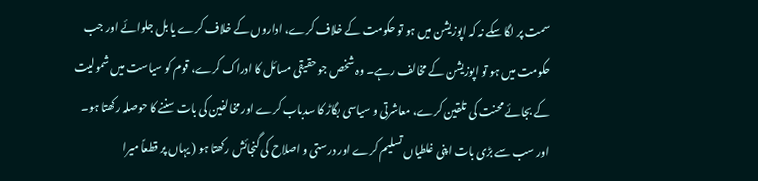سمت پر لگا سکے نہ کہ اپوزیشن میں ہو تو حکومت کے خلاف کرے، اداروں کے خلاف کرے یا بل جلوائے اور جب حکومت میں ہو تو اپوزیشن کے مخالف رہے۔ وہ شخص جو حقیقی مسائل کا ادراک کرے، قوم کو سیاست میں شمولیت کے بجائے محنت کی تلقین کرے، معاشرتی و سیاسی بگاڑ کا سدباب کرے اور مخالفین کی بات سننے کا حوصلہ رکھتا ہو۔ اور سب سے بڑی بات اپنی غلطیاں تسلیم کرے اور درستی و اصلاح کی گنجائش رکھتا ہو ( یہاں پر قطعاً میرا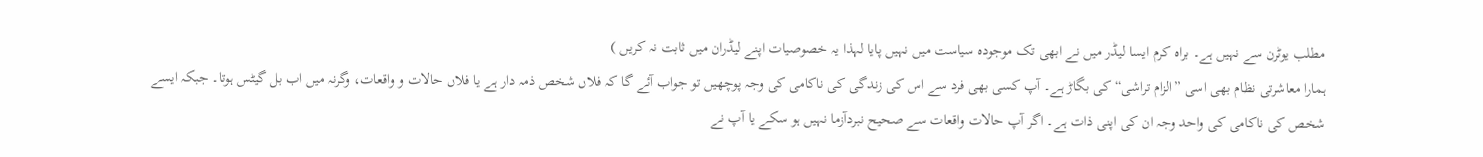مطلب یوٹرن سے نہیں ہے۔ براہ کرم ایسا لیڈر میں نے ابھی تک موجودہ سیاست میں نہیں پایا لہذا یہ خصوصیات اپنے لیڈران میں ثابت نہ کریں )
ہمارا معاشرتی نظام بھی اسی ”الزام تراشی“ کی بگاڑ ہے۔ آپ کسی بھی فرد سے اس کی زندگی کی ناکامی کی وجہ پوچھیں تو جواب آئے گا کہ فلاں شخص ذمہ دار ہے یا فلاں حالات و واقعات، وگرنہ میں اب بل گیٹس ہوتا۔ جبکہ ایسے شخص کی ناکامی کی واحد وجہ ان کی اپنی ذات ہے۔ اگر آپ حالات واقعات سے صحیح نبردآزما نہیں ہو سکے یا آپ نے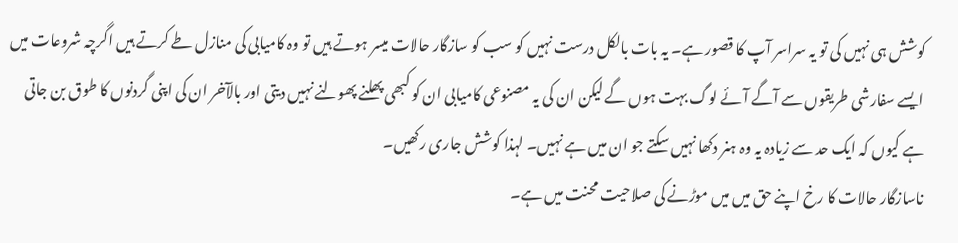کوشش ہی نہیں کی تو یہ سراسر آپ کا قصور ہے۔ یہ بات بالکل درست نہیں کو سب کو سازگار حالات میسر ہوتے ہیں تو وہ کامیابی کی منازل طے کرتے ہیں اگرچہ شروعات میں ایسے سفارشی طریقوں سے آگے آئے لوگ بہت ہوں گے لیکن ان کی یہ مصنوعی کامیابی ان کو کبھی پھلنے پھولنے نہیں دیتی اور بالآخر ان کی اپنی گردنوں کا طوق بن جاتی ہے کیوں کہ ایک حد سے زیادہ یہ وہ ہنر دکھا نہیں سکتے جو ان میں ہے نہیں۔ لہذا کوشش جاری رکھیں۔
ناسازگار حالات کا رخ اپنے حق میں میں موڑنے کی صلاحیت محنت میں ہے۔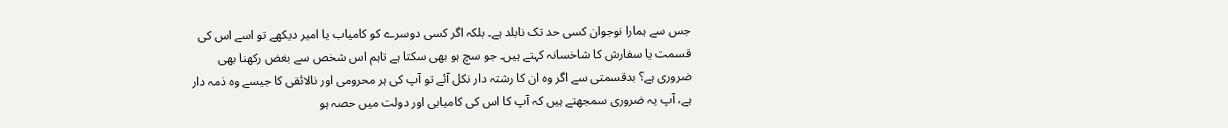جس سے ہمارا نوجوان کسی حد تک نابلد ہے۔ بلکہ اگر کسی دوسرے کو کامیاب یا امیر دیکھے تو اسے اس کی قسمت یا سفارش کا شاخسانہ کہتے ہیں۔ جو سچ ہو بھی سکتا ہے تاہم اس شخص سے بغض رکھنا بھی ضروری ہے؟ بدقسمتی سے اگر وہ ان کا رشتہ دار نکل آئے تو آپ کی ہر محرومی اور نالائقی کا جیسے وہ ذمہ دار ہے، آپ یہ ضروری سمجھتے ہیں کہ آپ کا اس کی کامیابی اور دولت میں حصہ ہو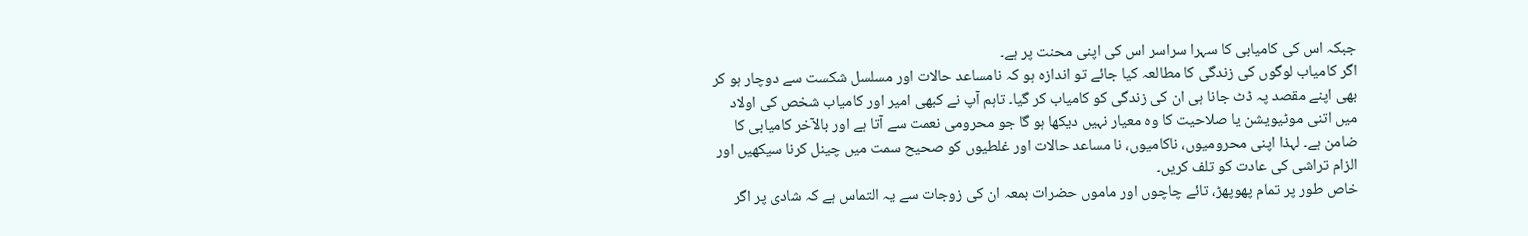جبکہ اس کی کامیابی کا سہرا سراسر اس کی اپنی محنت پر ہے۔
اگر کامیاب لوگوں کی زندگی کا مطالعہ کیا جائے تو اندازہ ہو کہ نامساعد حالات اور مسلسل شکست سے دوچار ہو کر بھی اپنے مقصد پہ ڈٹ جانا ہی ان کی زندگی کو کامیاب کر گیا۔ تاہم آپ نے کبھی امیر اور کامیاب شخص کی اولاد میں اتنی موٹیویشن یا صلاحیت کا وہ معیار نہیں دیکھا ہو گا جو محرومی نعمت سے آتا ہے اور بالآخر کامیابی کا ضامن ہے۔ لہذا اپنی محرومیوں، ناکامیوں، نا مساعد حالات اور غلطیوں کو صحیح سمت میں چینل کرنا سیکھیں اور الزام تراشی کی عادت کو تلف کریں۔
خاص طور پر تمام پھوپھڑ، تائے چاچوں اور ماموں حضرات بمعہ ان کی زوجات سے یہ التماس ہے کہ شادی پر اگر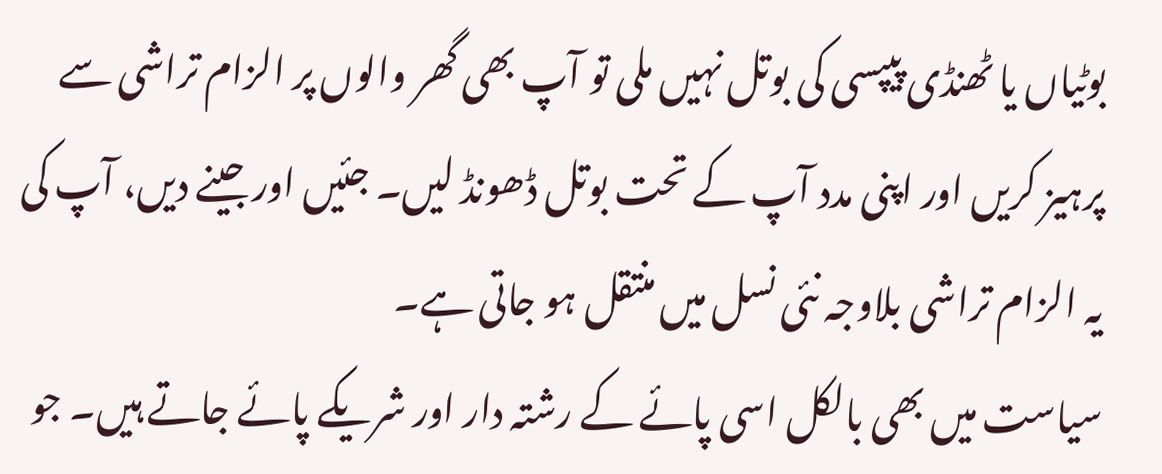بوٹیاں یا ٹھنڈی پیپسی کی بوتل نہیں ملی تو آپ بھی گھر والوں پر الزام تراشی سے پرہیز کریں اور اپنی مدد آپ کے تحت بوتل ڈھونڈ لیں۔ جئیں اور جینے دیں، آپ کی یہ الزام تراشی بلاوجہ نئی نسل میں منتقل ہو جاتی ہے۔
سیاست میں بھی بالکل اسی پائے کے رشتہ دار اور شریکے پائے جاتے ہیں۔ جو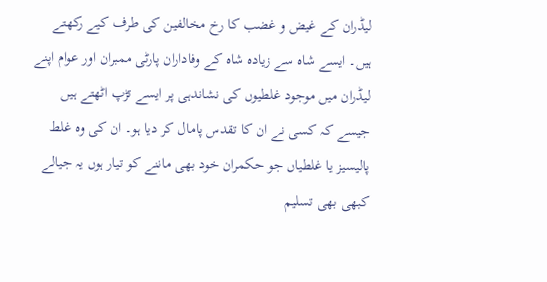لیڈران کے غیض و غضب کا رخ مخالفین کی طرف کیے رکھتے ہیں۔ ایسے شاہ سے زیادہ شاہ کے وفاداران پارٹی ممبران اور عوام اپنے لیڈران میں موجود غلطیوں کی نشاندہی پر ایسے تڑپ اٹھتے ہیں جیسے کہ کسی نے ان کا تقدس پامال کر دیا ہو۔ ان کی وہ غلط پالیسیز یا غلطیاں جو حکمران خود بھی ماننے کو تیار ہوں یہ جیالے کبھی بھی تسلیم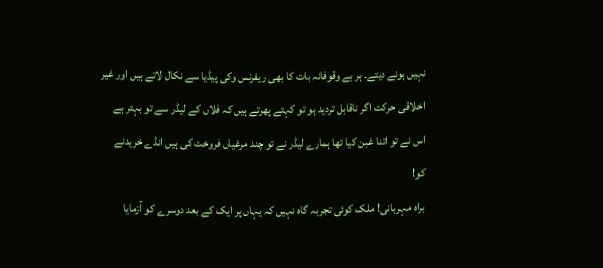نہیں ہونے دیتے۔ ہر بے وقوفانہ بات کا بھی ریفرنس وکی پیڈیا سے نکال لاتے ہیں اور غیر اخلاقی حرکت اگر ناقابل تردید ہو تو کہتے پھرتے ہیں کہ فلاں کے لیڈر سے تو بہتر ہے اس نے تو اتنا غبن کیا تھا ہمارے لیڈر نے تو چند مرغیاں فروخت کی ہیں انڈے خریدنے کو!
براہ مہربانی! ملک کوئی تجربہ گاہ نہیں کہ یہاں پر ایک کے بعد دوسرے کو آزمایا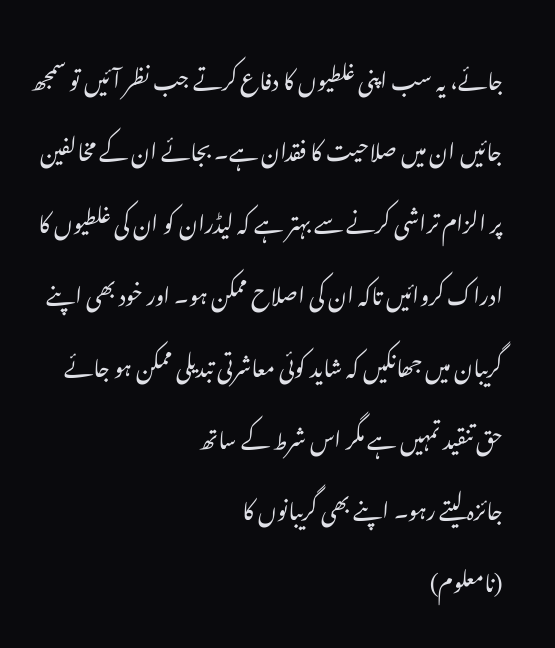جائے، یہ سب اپنی غلطیوں کا دفاع کرتے جب نظر آئیں تو سمجھ جائیں ان میں صلاحیت کا فقدان ہے۔ بجائے ان کے مخالفین پر الزام تراشی کرنے سے بہتر ہے کہ لیڈران کو ان کی غلطیوں کا ادراک کروائیں تاکہ ان کی اصلاح ممکن ہو۔ اور خود بھی اپنے گریبان میں جھانکیں کہ شاید کوئی معاشرتی تبدیلی ممکن ہو جائے
حق تنقید تمہیں ہے مگر اس شرط کے ساتھ
جائزہ لیتے رہو۔ اپنے بھی گریبانوں کا
(نامعلوم)